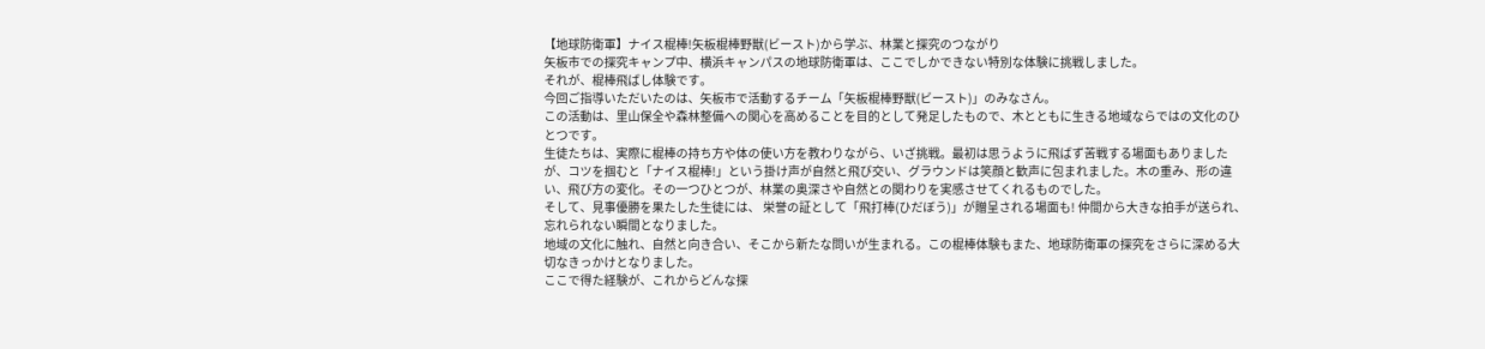【地球防衛軍】ナイス棍棒!矢板棍棒野獣(ビースト)から学ぶ、林業と探究のつながり
矢板市での探究キャンプ中、横浜キャンパスの地球防衛軍は、ここでしかできない特別な体験に挑戦しました。
それが、棍棒飛ばし体験です。
今回ご指導いただいたのは、矢板市で活動するチーム「矢板棍棒野獣(ビースト)」のみなさん。
この活動は、里山保全や森林整備への関心を高めることを目的として発足したもので、木とともに生きる地域ならではの文化のひとつです。
生徒たちは、実際に棍棒の持ち方や体の使い方を教わりながら、いざ挑戦。最初は思うように飛ばず苦戦する場面もありましたが、コツを掴むと「ナイス棍棒!」という掛け声が自然と飛び交い、グラウンドは笑顔と歓声に包まれました。木の重み、形の違い、飛び方の変化。その一つひとつが、林業の奥深さや自然との関わりを実感させてくれるものでした。
そして、見事優勝を果たした生徒には、 栄誉の証として「飛打棒(ひだぼう)」が贈呈される場面も! 仲間から大きな拍手が送られ、忘れられない瞬間となりました。
地域の文化に触れ、自然と向き合い、そこから新たな問いが生まれる。この棍棒体験もまた、地球防衛軍の探究をさらに深める大切なきっかけとなりました。
ここで得た経験が、これからどんな探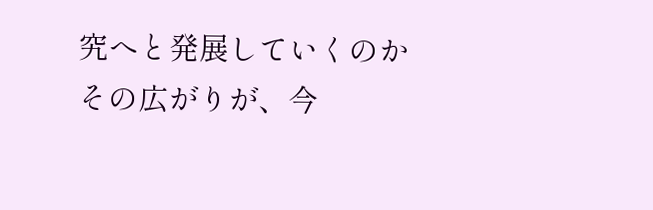究へと発展していくのかその広がりが、今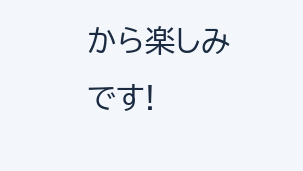から楽しみです!